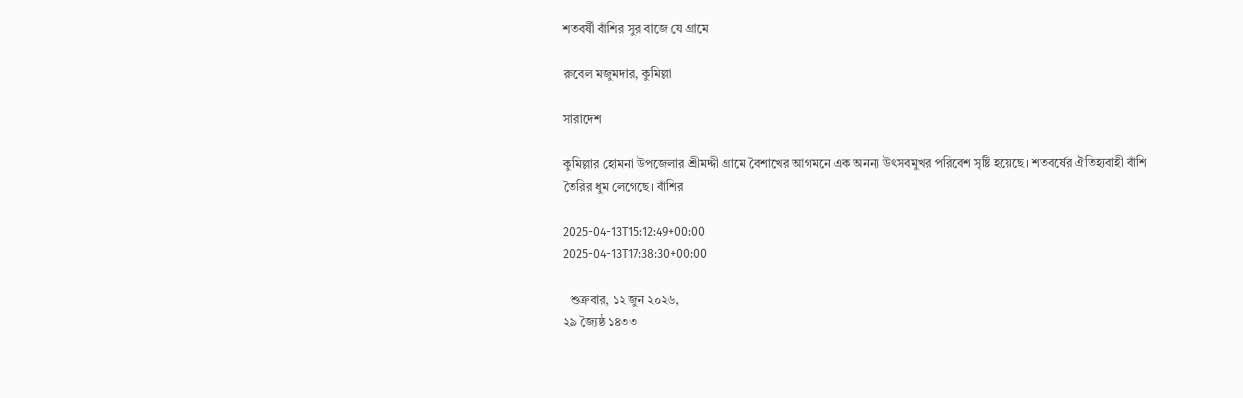শতবর্ষী বাঁশির সুর বাজে যে গ্রামে

রুবেল মজুমদার, কুমিল্লা

সারাদেশ

কুমিল্লার হোমনা উপজেলার শ্রীমদ্দী গ্রামে বৈশাখের আগমনে এক অনন্য উৎসবমুখর পরিবেশ সৃষ্টি হয়েছে। শতবর্ষের ঐতিহ্যবাহী বাঁশি তৈরির ধুম লেগেছে। বাঁশির

2025-04-13T15:12:49+00:00
2025-04-13T17:38:30+00:00

  শুক্রবার, ১২ জুন ২০২৬,
২৯ জ্যৈষ্ঠ ১৪৩৩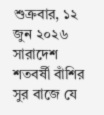শুক্রবার, ১২ জুন ২০২৬
সারাদেশ
শতবর্ষী বাঁশির সুর বাজে যে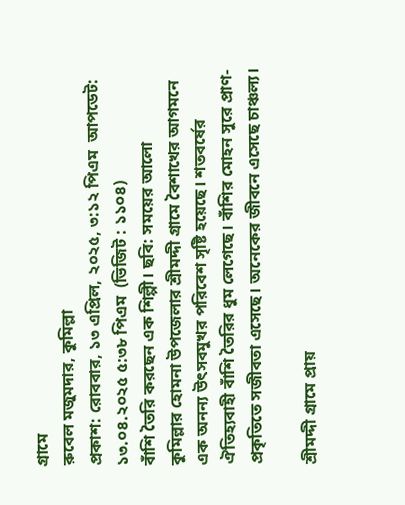গ্রামে
রুবেল মজুমদার, কুমিল্লা
প্রকাশ: রোববার, ১৩ এপ্রিল, ২০২৫, ৩:১২ পিএম  আপডেট: ১৩.০৪.২০২৫ ৫:৩৮ পিএম  (ভিজিট : ১১০৪)
বাঁশি তৈরি করছেন এক শিল্পী। ছবি: সময়ের আলো
কুমিল্লার হোমনা উপজেলার শ্রীমদ্দী গ্রামে বৈশাখের আগমনে এক অনন্য উৎসবমুখর পরিবেশ সৃষ্টি হয়েছে। শতবর্ষের ঐতিহ্যবাহী বাঁশি তৈরির ধুম লেগেছে। বাঁশির মোহন সুরে প্রাণ-প্রকৃতিতে সজীবতা এসেছে। অনেকের জীবনে এসেছে চাঞ্চল্য।

শ্রীমদ্দী গ্রামে প্রায়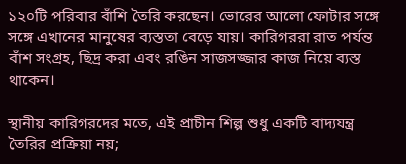১২০টি পরিবার বাঁশি তৈরি করছেন। ভোরের আলো ফোটার সঙ্গে সঙ্গে এখানের মানুষের ব্যস্ততা বেড়ে যায়। কারিগররা রাত পর্যন্ত বাঁশ সংগ্রহ, ছিদ্র করা এবং রঙিন সাজসজ্জার কাজ নিয়ে ব্যস্ত থাকেন।

স্থানীয় কারিগরদের মতে, এই প্রাচীন শিল্প শুধু একটি বাদ্যযন্ত্র তৈরির প্রক্রিয়া নয়;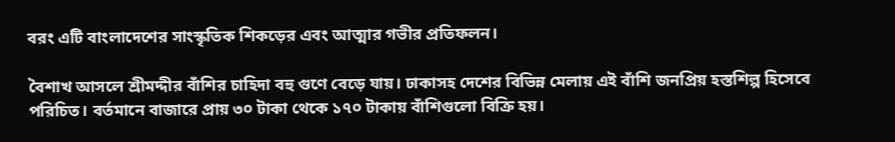বরং এটি বাংলাদেশের সাংস্কৃতিক শিকড়ের এবং আত্মার গভীর প্রতিফলন।

বৈশাখ আসলে শ্রীমদ্দীর বাঁশির চাহিদা বহু গুণে বেড়ে যায়। ঢাকাসহ দেশের বিভিন্ন মেলায় এই বাঁশি জনপ্রিয় হস্তশিল্প হিসেবে পরিচিত। বর্তমানে বাজারে প্রায় ৩০ টাকা থেকে ১৭০ টাকায় বাঁশিগুলো বিক্রি হয়।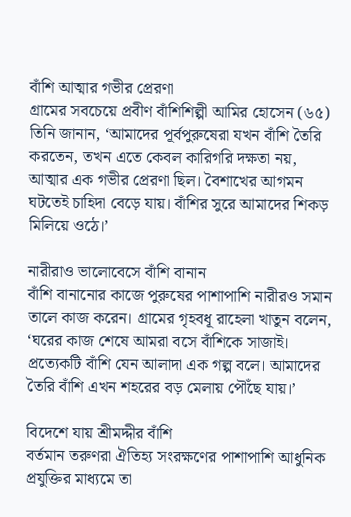বাঁশি আত্মার গভীর প্রেরণা
গ্রামের সবচেয়ে প্রবীণ বাঁশিশিল্পী আমির হোসেন (৬৫) তিনি জানান, ‘আমাদের পূর্বপুরুষেরা যখন বাঁশি তৈরি করতেন, তখন এতে কেবল কারিগরি দক্ষতা নয়, আত্মার এক গভীর প্রেরণা ছিল। বৈশাখের আগমন ঘটতেই চাহিদা বেড়ে যায়। বাঁশির সুরে আমাদের শিকড় মিলিয়ে ওঠে।’

নারীরাও ভালোবেসে বাঁশি বানান
বাঁশি বানানোর কাজে পুরুষের পাশাপাশি নারীরও সমান তালে কাজ করেন। গ্রামের গৃহবধূ রাহেলা খাতুন বলেন, ‘ঘরের কাজ শেষে আমরা বসে বাঁশিকে সাজাই। প্রত্যেকটি বাঁশি যেন আলাদা এক গল্প বলে। আমাদের তৈরি বাঁশি এখন শহরের বড় মেলায় পৌঁছে যায়।’

বিদেশে যায় শ্রীমদ্দীর বাঁশি
বর্তমান তরুণরা ঐতিহ্য সংরক্ষণের পাশাপাশি আধুনিক প্রযুক্তির মাধ্যমে তা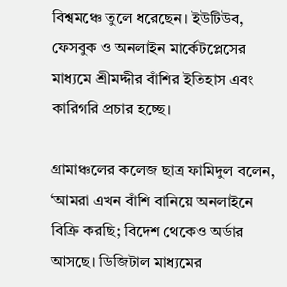বিশ্বমঞ্চে তুলে ধরেছেন। ইউটিউব, ফেসবুক ও অনলাইন মার্কেটপ্লেসের মাধ্যমে শ্রীমদ্দীর বাঁশির ইতিহাস এবং কারিগরি প্রচার হচ্ছে।

গ্রামাঞ্চলের কলেজ ছাত্র ফামিদুল বলেন, ‘আমরা এখন বাঁশি বানিয়ে অনলাইনে বিক্রি করছি; বিদেশ থেকেও অর্ডার আসছে। ডিজিটাল মাধ্যমের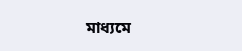মাধ্যমে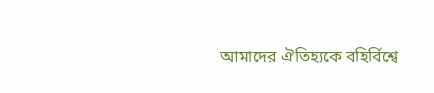আমাদের ঐতিহ্যকে বহির্বিশ্বে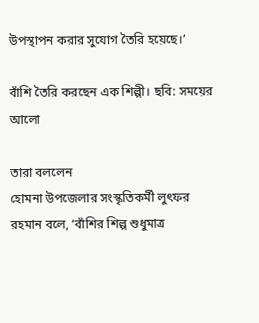উপস্থাপন করার সুযোগ তৈরি হয়েছে।’

বাঁশি তৈরি করছেন এক শিল্পী। ছবি: সময়ের আলো

তারা বললেন
হোমনা উপজেলার সংস্কৃতিকর্মী লুৎফর রহমান বলে, ‘বাঁশির শিল্প শুধুমাত্র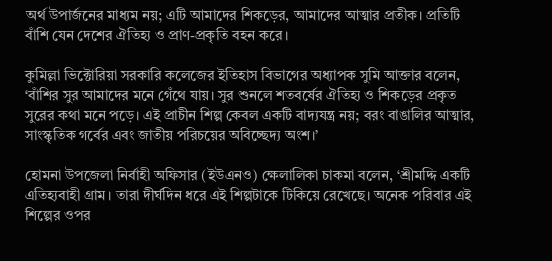অর্থ উপার্জনের মাধ্যম নয়; এটি আমাদের শিকড়ের, আমাদের আত্মার প্রতীক। প্রতিটি বাঁশি যেন দেশের ঐতিহ্য ও প্রাণ-প্রকৃতি বহন করে।

কুমিল্লা ভিক্টোরিয়া সরকারি কলেজের ইতিহাস বিভাগের অধ্যাপক সুমি আক্তার বলেন, ‘বাঁশির সুর আমাদের মনে গেঁথে যায়। সুর শুনলে শতবর্ষের ঐতিহ্য ও শিকড়ের প্রকৃত সুরের কথা মনে পড়ে। এই প্রাচীন শিল্প কেবল একটি বাদ্যযন্ত্র নয়; বরং বাঙালির আত্মার, সাংস্কৃতিক গর্বের এবং জাতীয় পরিচয়ের অবিচ্ছেদ্য অংশ।’

হোমনা উপজেলা নির্বাহী অফিসার (ইউএনও) ক্ষেলালিকা চাকমা বলেন, ‘শ্রীমদ্দি একটি এতিহ্যবাহী গ্রাম। তারা দীর্ঘদিন ধরে এই শিল্পটাকে টিকিয়ে রেখেছে। অনেক পরিবার এই শিল্পের ওপর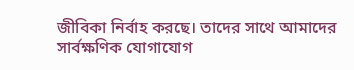জীবিকা নির্বাহ করছে। তাদের সাথে আমাদের সার্বক্ষণিক যোগাযোগ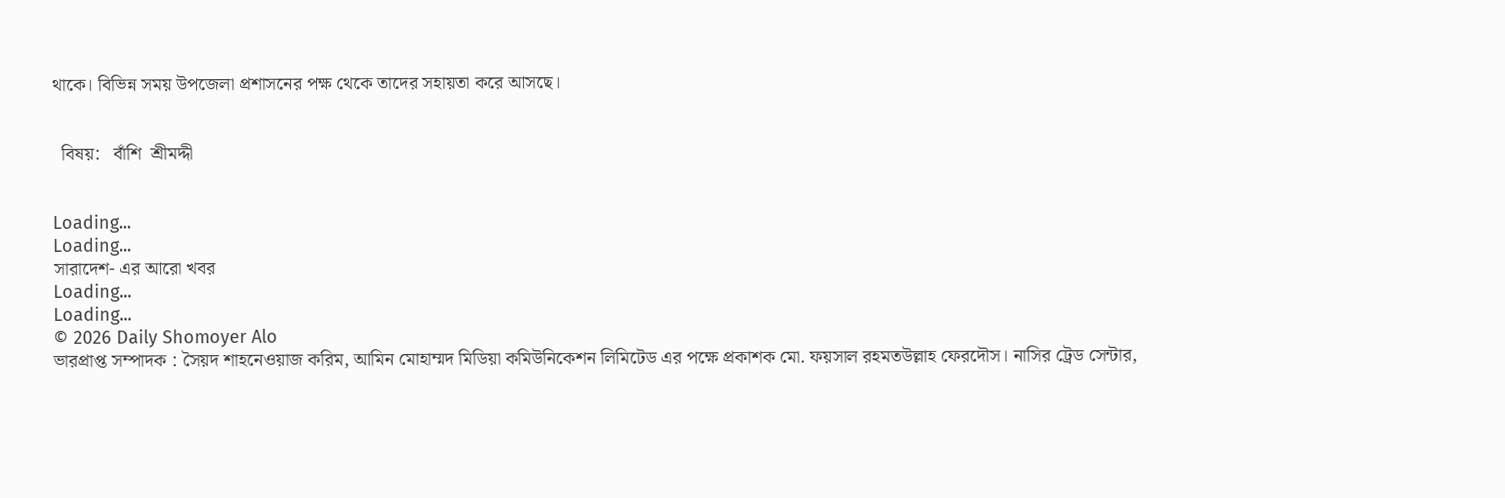থাকে। বিভিন্ন সময় উপজেলা প্রশাসনের পক্ষ থেকে তাদের সহায়তা করে আসছে।


  বিষয়:   বাঁশি  শ্রীমদ্দী


Loading...
Loading...
সারাদেশ- এর আরো খবর
Loading...
Loading...
© 2026 Daily Shomoyer Alo
ভারপ্রাপ্ত সম্পাদক : সৈয়দ শাহনেওয়াজ করিম, আমিন মোহাম্মদ মিডিয়া কমিউনিকেশন লিমিটেড এর পক্ষে প্রকাশক মো. ফয়সাল রহমতউল্লাহ ফেরদৌস। নাসির ট্রেড সেন্টার,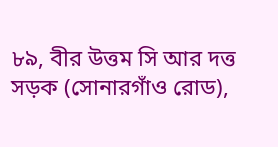৮৯, বীর উত্তম সি আর দত্ত সড়ক (সোনারগাঁও রোড),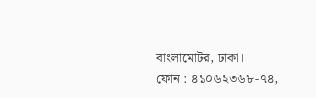বাংলামোটর, ঢাকা।
ফোন : ৪১০৬২৩৬৮-৭৪,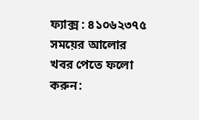ফ্যাক্স : ৪১০৬২৩৭৫
সময়ের আলোর খবর পেতে ফলো করুন: